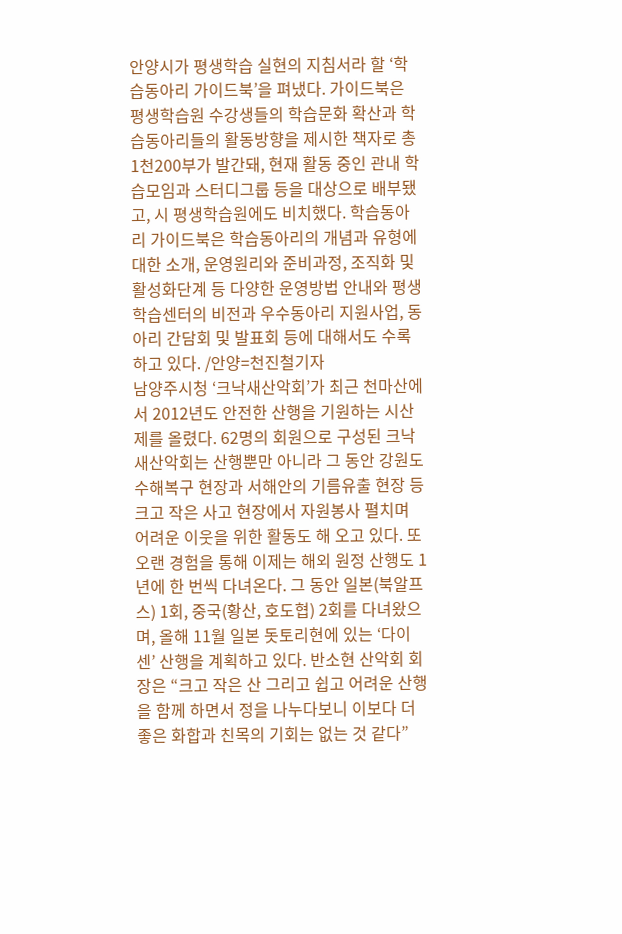안양시가 평생학습 실현의 지침서라 할 ‘학습동아리 가이드북’을 펴냈다. 가이드북은 평생학습원 수강생들의 학습문화 확산과 학습동아리들의 활동방향을 제시한 책자로 총 1천200부가 발간돼, 현재 활동 중인 관내 학습모임과 스터디그룹 등을 대상으로 배부됐고, 시 평생학습원에도 비치했다. 학습동아리 가이드북은 학습동아리의 개념과 유형에 대한 소개, 운영원리와 준비과정, 조직화 및 활성화단계 등 다양한 운영방법 안내와 평생학습센터의 비전과 우수동아리 지원사업, 동아리 간담회 및 발표회 등에 대해서도 수록하고 있다. /안양=천진철기자
남양주시청 ‘크낙새산악회’가 최근 천마산에서 2012년도 안전한 산행을 기원하는 시산제를 올렸다. 62명의 회원으로 구성된 크낙새산악회는 산행뿐만 아니라 그 동안 강원도 수해복구 현장과 서해안의 기름유출 현장 등 크고 작은 사고 현장에서 자원봉사 펼치며 어려운 이웃을 위한 활동도 해 오고 있다. 또 오랜 경험을 통해 이제는 해외 원정 산행도 1년에 한 번씩 다녀온다. 그 동안 일본(북알프스) 1회, 중국(황산, 호도협) 2회를 다녀왔으며, 올해 11월 일본 돗토리현에 있는 ‘다이센’ 산행을 계획하고 있다. 반소현 산악회 회장은 “크고 작은 산 그리고 쉽고 어려운 산행을 함께 하면서 정을 나누다보니 이보다 더 좋은 화합과 친목의 기회는 없는 것 같다”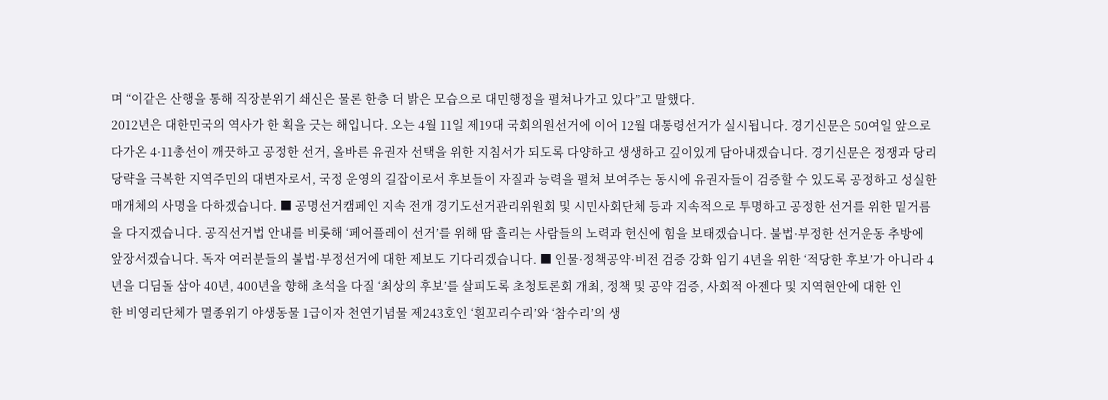며 “이같은 산행을 통해 직장분위기 쇄신은 물론 한층 더 밝은 모습으로 대민행정을 펼쳐나가고 있다”고 말했다.
2012년은 대한민국의 역사가 한 획을 긋는 해입니다. 오는 4월 11일 제19대 국회의원선거에 이어 12월 대통령선거가 실시됩니다. 경기신문은 50여일 앞으로 다가온 4·11총선이 깨끗하고 공정한 선거, 올바른 유권자 선택을 위한 지침서가 되도록 다양하고 생생하고 깊이있게 담아내겠습니다. 경기신문은 정쟁과 당리당략을 극복한 지역주민의 대변자로서, 국정 운영의 길잡이로서 후보들이 자질과 능력을 펼쳐 보여주는 동시에 유권자들이 검증할 수 있도록 공정하고 성실한 매개체의 사명을 다하겠습니다. ■ 공명선거캠페인 지속 전개 경기도선거관리위원회 및 시민사회단체 등과 지속적으로 투명하고 공정한 선거를 위한 밑거름을 다지겠습니다. 공직선거법 안내를 비롯해 ‘페어플레이 선거’를 위해 땀 흘리는 사람들의 노력과 헌신에 힘을 보태겠습니다. 불법·부정한 선거운동 추방에 앞장서겠습니다. 독자 여러분들의 불법·부정선거에 대한 제보도 기다리겠습니다. ■ 인물·정책공약·비전 검증 강화 임기 4년을 위한 ‘적당한 후보’가 아니라 4년을 디딤돌 삼아 40년, 400년을 향해 초석을 다질 ‘최상의 후보’를 살피도록 초청토론회 개최, 정책 및 공약 검증, 사회적 아젠다 및 지역현안에 대한 인
한 비영리단체가 멸종위기 야생동물 1급이자 천연기념물 제243호인 ‘흰꼬리수리’와 ‘참수리’의 생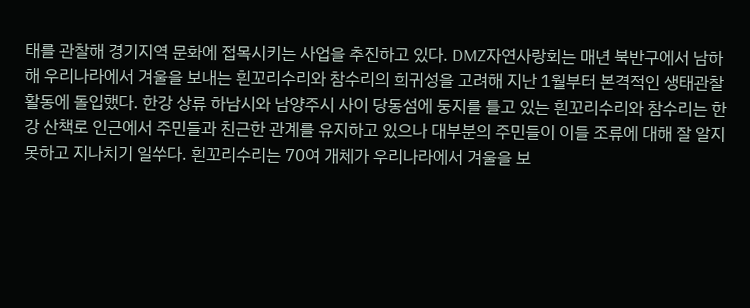태를 관찰해 경기지역 문화에 접목시키는 사업을 추진하고 있다. DMZ자연사랑회는 매년 북반구에서 남하해 우리나라에서 겨울을 보내는 흰꼬리수리와 참수리의 희귀성을 고려해 지난 1월부터 본격적인 생태관찰활동에 돌입했다. 한강 상류 하남시와 남양주시 사이 당동섬에 둥지를 틀고 있는 흰꼬리수리와 참수리는 한강 산책로 인근에서 주민들과 친근한 관계를 유지하고 있으나 대부분의 주민들이 이들 조류에 대해 잘 알지 못하고 지나치기 일쑤다. 흰꼬리수리는 70여 개체가 우리나라에서 겨울을 보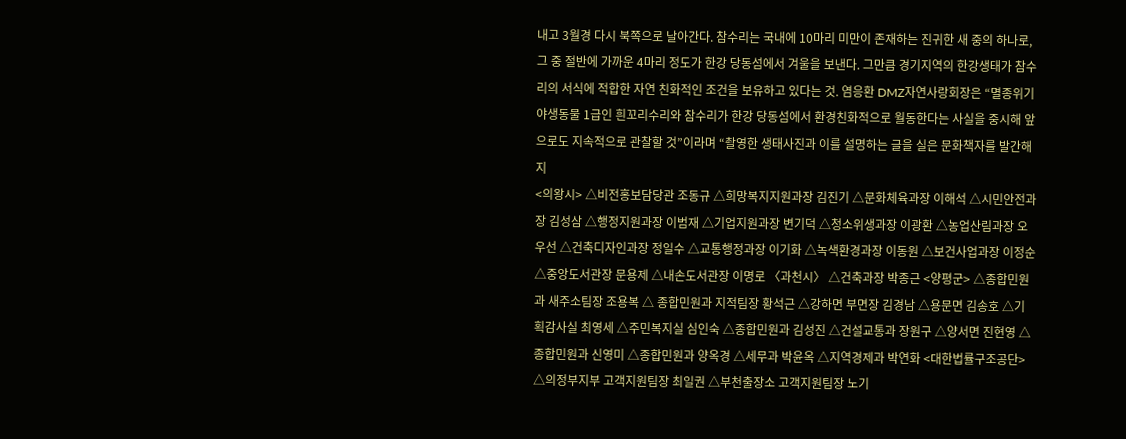내고 3월경 다시 북쪽으로 날아간다. 참수리는 국내에 10마리 미만이 존재하는 진귀한 새 중의 하나로, 그 중 절반에 가까운 4마리 정도가 한강 당동섬에서 겨울을 보낸다. 그만큼 경기지역의 한강생태가 참수리의 서식에 적합한 자연 친화적인 조건을 보유하고 있다는 것. 염응환 DMZ자연사랑회장은 “멸종위기 야생동물 1급인 흰꼬리수리와 참수리가 한강 당동섬에서 환경친화적으로 월동한다는 사실을 중시해 앞으로도 지속적으로 관찰할 것”이라며 “촬영한 생태사진과 이를 설명하는 글을 실은 문화책자를 발간해 지
<의왕시> △비전홍보담당관 조동규 △희망복지지원과장 김진기 △문화체육과장 이해석 △시민안전과장 김성삼 △행정지원과장 이범재 △기업지원과장 변기덕 △청소위생과장 이광환 △농업산림과장 오우선 △건축디자인과장 정일수 △교통행정과장 이기화 △녹색환경과장 이동원 △보건사업과장 이정순 △중앙도서관장 문용제 △내손도서관장 이명로 〈과천시〉 △건축과장 박종근 <양평군> △종합민원과 새주소팀장 조용복 △ 종합민원과 지적팀장 황석근 △강하면 부면장 김경남 △용문면 김송호 △기획감사실 최영세 △주민복지실 심인숙 △종합민원과 김성진 △건설교통과 장원구 △양서면 진현영 △종합민원과 신영미 △종합민원과 양옥경 △세무과 박윤옥 △지역경제과 박연화 <대한법률구조공단> △의정부지부 고객지원팀장 최일권 △부천출장소 고객지원팀장 노기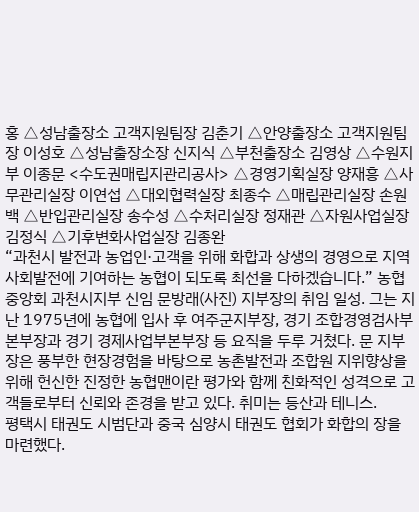홍 △성남출장소 고객지원팀장 김춘기 △안양출장소 고객지원팀장 이성호 △성남출장소장 신지식 △부천출장소 김영상 △수원지부 이종문 <수도권매립지관리공사> △경영기획실장 양재흥 △사무관리실장 이연섭 △대외협력실장 최종수 △매립관리실장 손원백 △반입관리실장 송수성 △수처리실장 정재관 △자원사업실장 김정식 △기후변화사업실장 김종완
“과천시 발전과 농업인·고객을 위해 화합과 상생의 경영으로 지역사회발전에 기여하는 농협이 되도록 최선을 다하겠습니다.” 농협중앙회 과천시지부 신임 문방래(사진) 지부장의 취임 일성. 그는 지난 1975년에 농협에 입사 후 여주군지부장, 경기 조합경영검사부본부장과 경기 경제사업부본부장 등 요직을 두루 거쳤다. 문 지부장은 풍부한 현장경험을 바탕으로 농촌발전과 조합원 지위향상을 위해 헌신한 진정한 농협맨이란 평가와 함께 친화적인 성격으로 고객들로부터 신뢰와 존경을 받고 있다. 취미는 등산과 테니스.
평택시 태권도 시범단과 중국 심양시 태권도 협회가 화합의 장을 마련했다.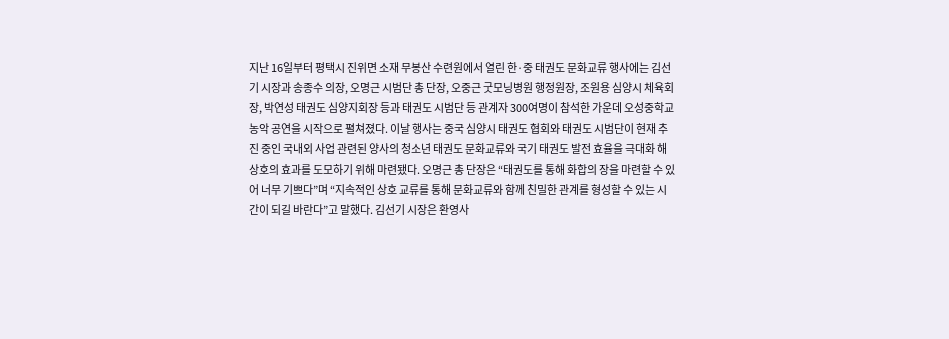지난 16일부터 평택시 진위면 소재 무봉산 수련원에서 열린 한·중 태권도 문화교류 행사에는 김선기 시장과 송종수 의장, 오명근 시범단 총 단장, 오중근 굿모닝병원 행정원장, 조원용 심양시 체육회장, 박연성 태권도 심양지회장 등과 태권도 시범단 등 관계자 300여명이 참석한 가운데 오성중학교 농악 공연을 시작으로 펼쳐졌다. 이날 행사는 중국 심양시 태권도 협회와 태권도 시범단이 현재 추진 중인 국내외 사업 관련된 양사의 청소년 태권도 문화교류와 국기 태권도 발전 효율을 극대화 해 상호의 효과를 도모하기 위해 마련됐다. 오명근 총 단장은 “태권도를 통해 화합의 장을 마련할 수 있어 너무 기쁘다”며 “지속적인 상호 교류를 통해 문화교류와 함께 친밀한 관계를 형성할 수 있는 시간이 되길 바란다”고 말했다. 김선기 시장은 환영사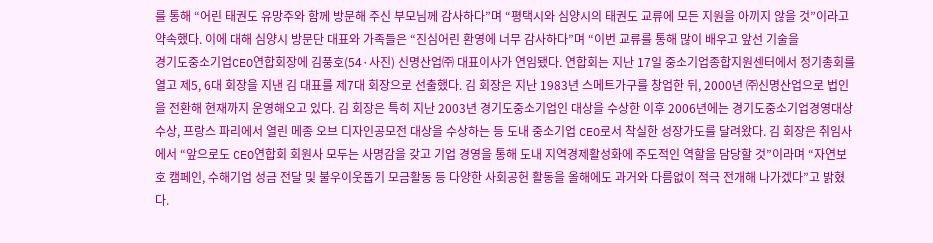를 통해 “어린 태권도 유망주와 함께 방문해 주신 부모님께 감사하다”며 “평택시와 심양시의 태권도 교류에 모든 지원을 아끼지 않을 것”이라고 약속했다. 이에 대해 심양시 방문단 대표와 가족들은 “진심어린 환영에 너무 감사하다”며 “이번 교류를 통해 많이 배우고 앞선 기술을
경기도중소기업CEO연합회장에 김풍호(54·사진) 신명산업㈜ 대표이사가 연임됐다. 연합회는 지난 17일 중소기업종합지원센터에서 정기총회를 열고 제5, 6대 회장을 지낸 김 대표를 제7대 회장으로 선출했다. 김 회장은 지난 1983년 스메트가구를 창업한 뒤, 2000년 ㈜신명산업으로 법인을 전환해 현재까지 운영해오고 있다. 김 회장은 특히 지난 2003년 경기도중소기업인 대상을 수상한 이후 2006년에는 경기도중소기업경영대상 수상, 프랑스 파리에서 열린 메종 오브 디자인공모전 대상을 수상하는 등 도내 중소기업 CEO로서 착실한 성장가도를 달려왔다. 김 회장은 취임사에서 “앞으로도 CEO연합회 회원사 모두는 사명감을 갖고 기업 경영을 통해 도내 지역경제활성화에 주도적인 역할을 담당할 것”이라며 “자연보호 캠페인, 수해기업 성금 전달 및 불우이웃돕기 모금활동 등 다양한 사회공헌 활동을 올해에도 과거와 다름없이 적극 전개해 나가겠다”고 밝혔다.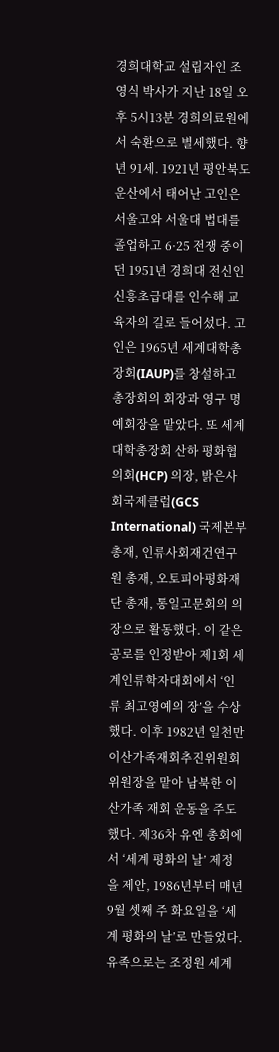경희대학교 설립자인 조영식 박사가 지난 18일 오후 5시13분 경희의료원에서 숙환으로 별세했다. 향년 91세. 1921년 평안북도 운산에서 태어난 고인은 서울고와 서울대 법대를 졸업하고 6·25 전쟁 중이던 1951년 경희대 전신인 신흥초급대를 인수해 교육자의 길로 들어섰다. 고인은 1965년 세계대학총장회(IAUP)를 창설하고 총장회의 회장과 영구 명예회장을 맡았다. 또 세계대학총장회 산하 평화협의회(HCP) 의장, 밝은사회국제클럽(GCS International) 국제본부 총재, 인류사회재건연구원 총재, 오토피아평화재단 총재, 통일고문회의 의장으로 활동했다. 이 같은 공로를 인정받아 제1회 세계인류학자대회에서 ‘인류 최고영예의 장’을 수상했다. 이후 1982년 일천만이산가족재회추진위원회 위원장을 맡아 남북한 이산가족 재회 운동을 주도했다. 제36차 유엔 총회에서 ‘세계 평화의 날’ 제정을 제안, 1986년부터 매년 9월 셋째 주 화요일을 ‘세계 평화의 날’로 만들었다. 유족으로는 조정원 세계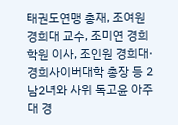태권도연맹 총재, 조여원 경희대 교수, 조미연 경희학원 이사, 조인원 경희대·경희사이버대학 총장 등 2남2녀와 사위 독고윤 아주대 경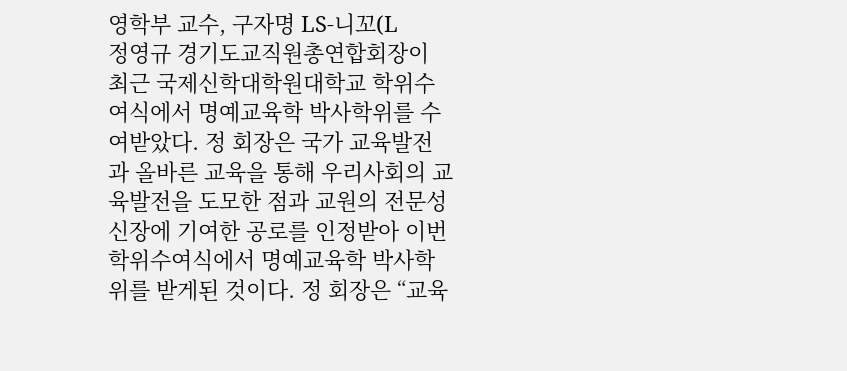영학부 교수, 구자명 LS-니꼬(L
정영규 경기도교직원총연합회장이 최근 국제신학대학원대학교 학위수여식에서 명예교육학 박사학위를 수여받았다. 정 회장은 국가 교육발전과 올바른 교육을 통해 우리사회의 교육발전을 도모한 점과 교원의 전문성 신장에 기여한 공로를 인정받아 이번 학위수여식에서 명예교육학 박사학위를 받게된 것이다. 정 회장은 “교육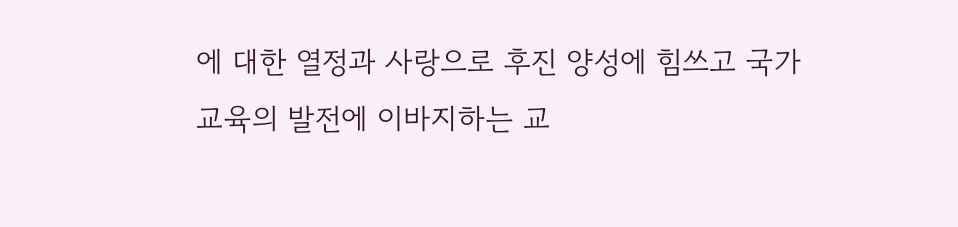에 대한 열정과 사랑으로 후진 양성에 힘쓰고 국가 교육의 발전에 이바지하는 교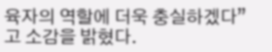육자의 역할에 더욱 충실하겠다”고 소감을 밝혔다.